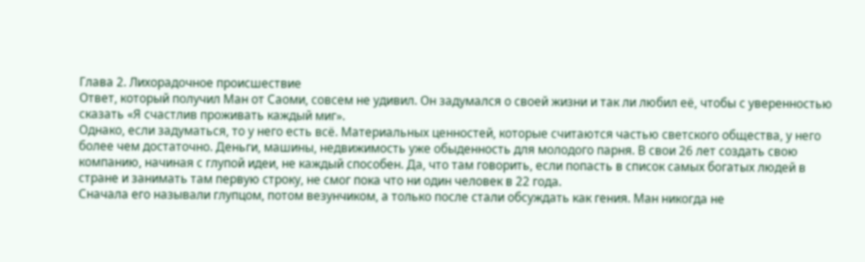Глава 2. Лихорадочное происшествие
Ответ, который получил Ман от Саоми, совсем не удивил. Он задумался о своей жизни и так ли любил её, чтобы с уверенностью сказать «Я счастлив проживать каждый миг».
Однако, если задуматься, то у него есть всё. Материальных ценностей, которые считаются частью светского общества, у него более чем достаточно. Деньги, машины, недвижимость уже обыденность для молодого парня. В свои 26 лет создать свою компанию, начиная с глупой идеи, не каждый способен. Да, что там говорить, если попасть в список самых богатых людей в стране и занимать там первую строку, не смог пока что ни один человек в 22 года.
Сначала его называли глупцом, потом везунчиком, а только после стали обсуждать как гения. Ман никогда не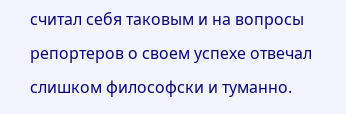считал себя таковым и на вопросы репортеров о своем успехе отвечал слишком философски и туманно.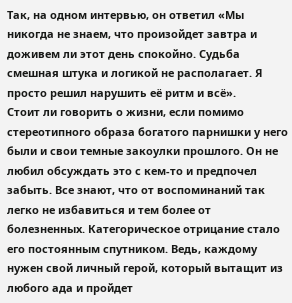Так, на одном интервью, он ответил «Мы никогда не знаем, что произойдет завтра и доживем ли этот день спокойно. Судьба смешная штука и логикой не располагает. Я просто решил нарушить её ритм и всё».
Стоит ли говорить о жизни, если помимо стереотипного образа богатого парнишки у него были и свои темные закоулки прошлого. Он не любил обсуждать это с кем-то и предпочел забыть. Все знают, что от воспоминаний так легко не избавиться и тем более от болезненных. Категорическое отрицание стало его постоянным спутником. Ведь, каждому нужен свой личный герой, который вытащит из любого ада и пройдет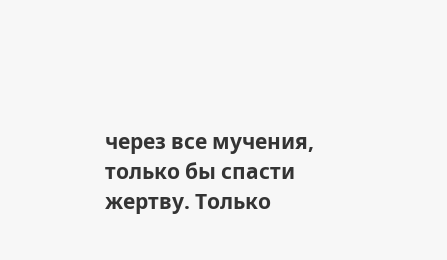через все мучения, только бы спасти жертву. Только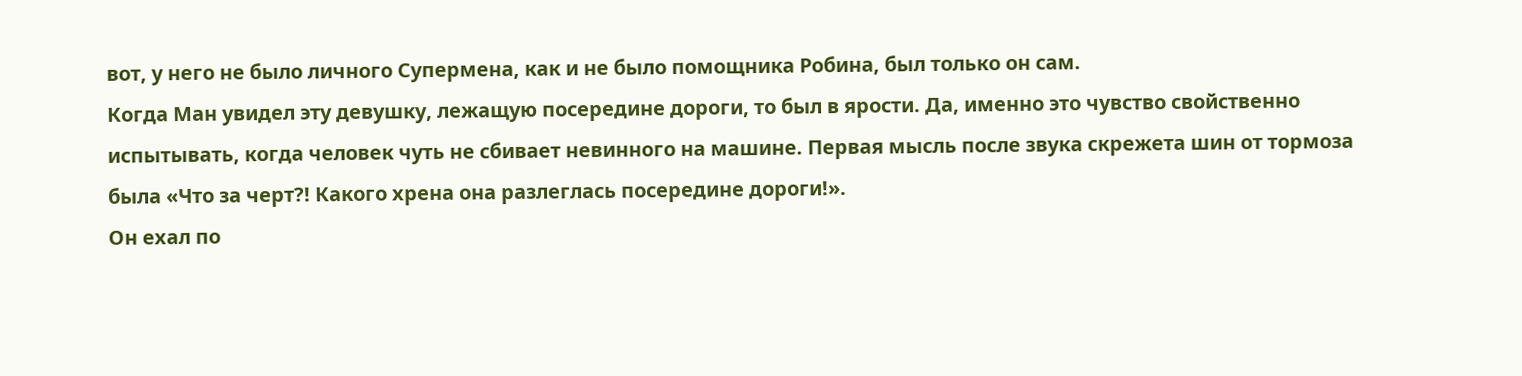вот, у него не было личного Супермена, как и не было помощника Робина, был только он сам.
Когда Ман увидел эту девушку, лежащую посередине дороги, то был в ярости. Да, именно это чувство свойственно испытывать, когда человек чуть не сбивает невинного на машине. Первая мысль после звука скрежета шин от тормоза была «Что за черт?! Какого хрена она разлеглась посередине дороги!».
Он ехал по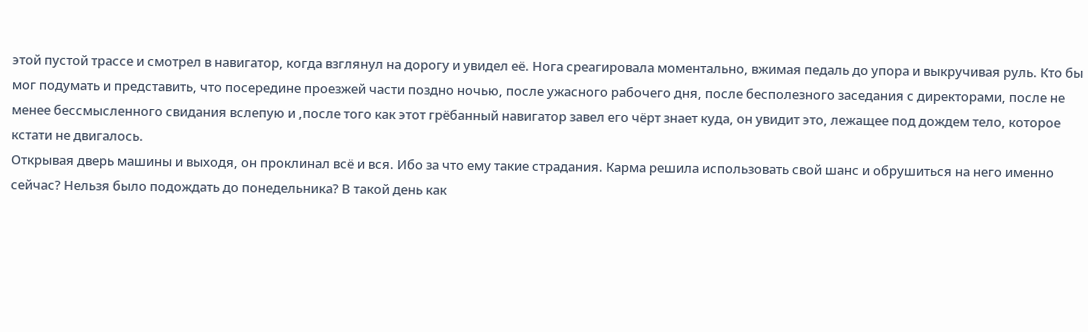этой пустой трассе и смотрел в навигатор, когда взглянул на дорогу и увидел её. Нога среагировала моментально, вжимая педаль до упора и выкручивая руль. Кто бы мог подумать и представить, что посередине проезжей части поздно ночью, после ужасного рабочего дня, после бесполезного заседания с директорами, после не менее бессмысленного свидания вслепую и ,после того как этот грёбанный навигатор завел его чёрт знает куда, он увидит это, лежащее под дождем тело, которое кстати не двигалось.
Открывая дверь машины и выходя, он проклинал всё и вся. Ибо за что ему такие страдания. Карма решила использовать свой шанс и обрушиться на него именно сейчас? Нельзя было подождать до понедельника? В такой день как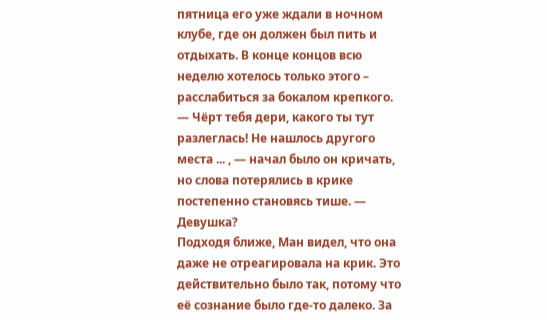пятница его уже ждали в ночном клубе, где он должен был пить и отдыхать. В конце концов всю неделю хотелось только этого – расслабиться за бокалом крепкого.
— Чёрт тебя дери, какого ты тут разлеглась! Не нашлось другого места ... , — начал было он кричать, но слова потерялись в крике постепенно становясь тише. — Девушка?
Подходя ближе, Ман видел, что она даже не отреагировала на крик. Это действительно было так, потому что её сознание было где-то далеко. За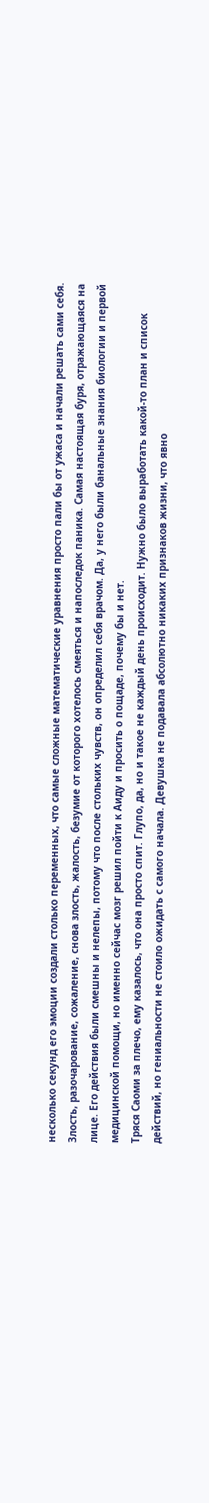несколько секунд его эмоции создали столько переменных, что самые сложные математические уравнения просто пали бы от ужаса и начали решать сами себя. Злость, разочарование, сожаление, снова злость, жалость, безумие от которого хотелось смеяться и напоследок паника. Самая настоящая буря, отражающаяся на лице. Его действия были смешны и нелепы, потому что после стольких чувств, он определил себя врачом. Да, у него были банальные знания биологии и первой медицинской помощи, но именно сейчас мозг решил пойти к Аиду и просить о пощаде, почему бы и нет.
Тряся Саоми за плечо, ему казалось, что она просто спит. Глупо, да, но и такое не каждый день происходит. Нужно было выработать какой-то план и список действий, но гениальности не стоило ожидать с самого начала. Девушка не подавала абсолютно никаких признаков жизни, что явно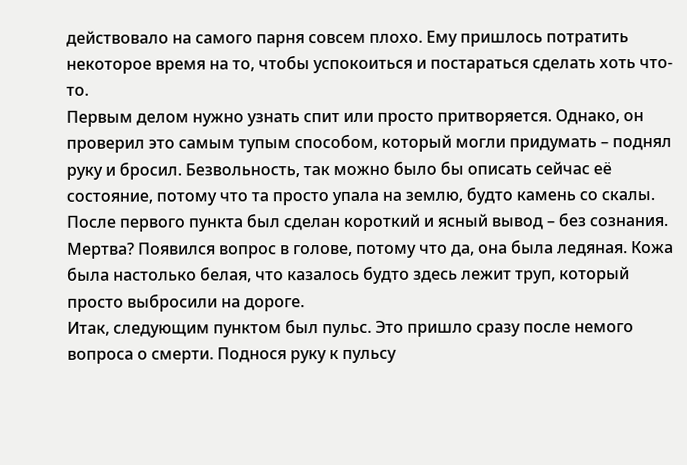действовало на самого парня совсем плохо. Ему пришлось потратить некоторое время на то, чтобы успокоиться и постараться сделать хоть что-то.
Первым делом нужно узнать спит или просто притворяется. Однако, он проверил это самым тупым способом, который могли придумать – поднял руку и бросил. Безвольность, так можно было бы описать сейчас её состояние, потому что та просто упала на землю, будто камень со скалы.
После первого пункта был сделан короткий и ясный вывод – без сознания. Мертва? Появился вопрос в голове, потому что да, она была ледяная. Кожа была настолько белая, что казалось будто здесь лежит труп, который просто выбросили на дороге.
Итак, следующим пунктом был пульс. Это пришло сразу после немого вопроса о смерти. Поднося руку к пульсу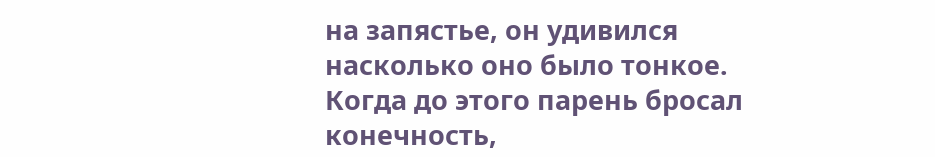на запястье, он удивился насколько оно было тонкое. Когда до этого парень бросал конечность,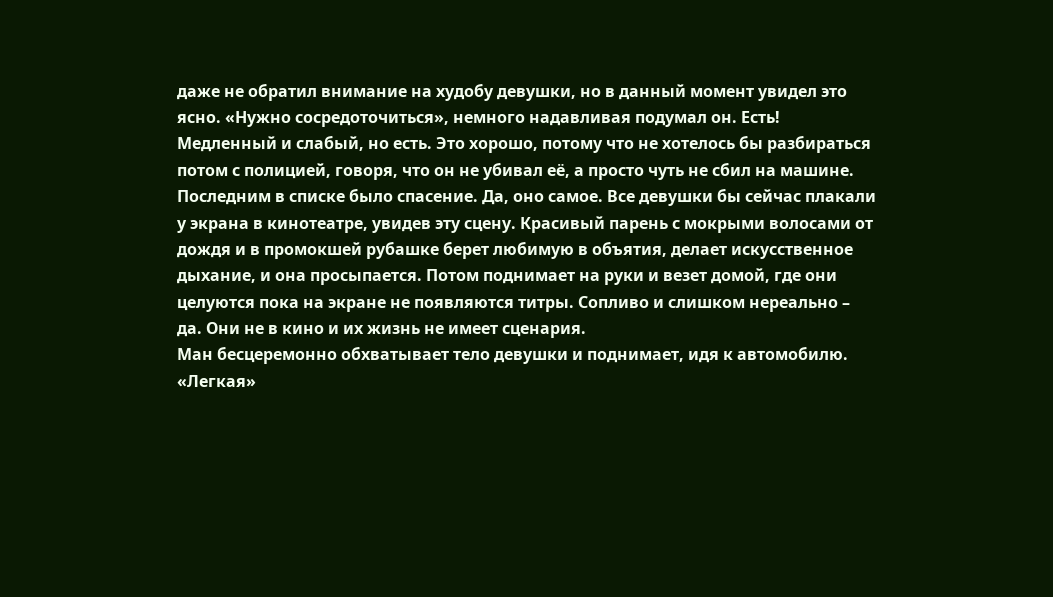даже не обратил внимание на худобу девушки, но в данный момент увидел это ясно. «Нужно сосредоточиться», немного надавливая подумал он. Есть! Медленный и слабый, но есть. Это хорошо, потому что не хотелось бы разбираться потом с полицией, говоря, что он не убивал её, а просто чуть не сбил на машине.
Последним в списке было спасение. Да, оно самое. Все девушки бы сейчас плакали у экрана в кинотеатре, увидев эту сцену. Красивый парень с мокрыми волосами от дождя и в промокшей рубашке берет любимую в объятия, делает искусственное дыхание, и она просыпается. Потом поднимает на руки и везет домой, где они целуются пока на экране не появляются титры. Сопливо и слишком нереально – да. Они не в кино и их жизнь не имеет сценария.
Ман бесцеремонно обхватывает тело девушки и поднимает, идя к автомобилю. «Легкая»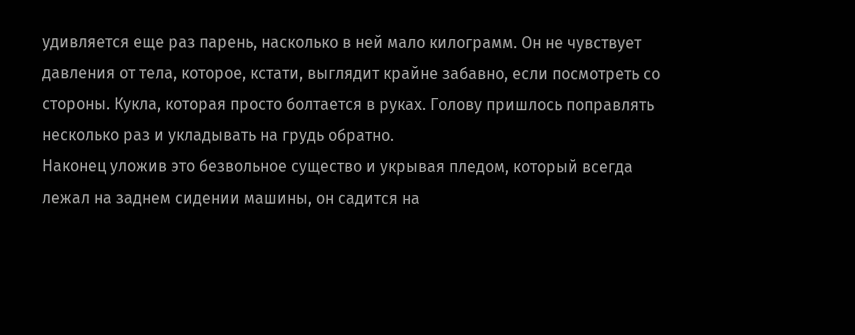удивляется еще раз парень, насколько в ней мало килограмм. Он не чувствует давления от тела, которое, кстати, выглядит крайне забавно, если посмотреть со стороны. Кукла, которая просто болтается в руках. Голову пришлось поправлять несколько раз и укладывать на грудь обратно.
Наконец уложив это безвольное существо и укрывая пледом, который всегда лежал на заднем сидении машины, он садится на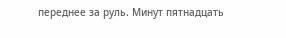переднее за руль. Минут пятнадцать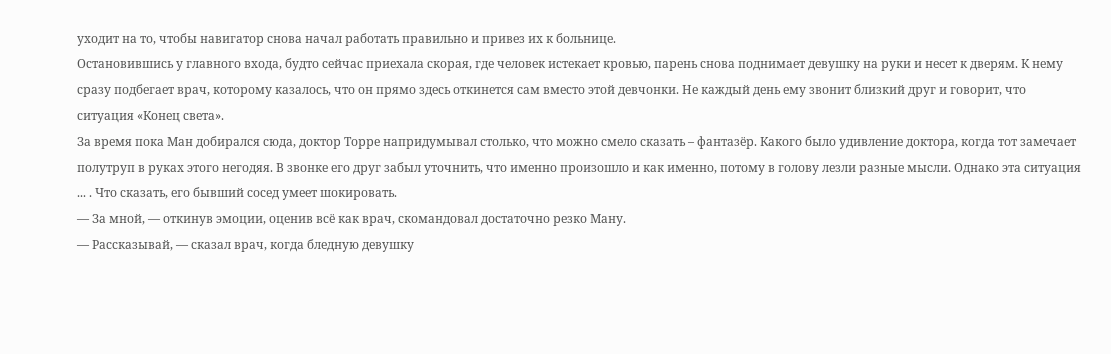уходит на то, чтобы навигатор снова начал работать правильно и привез их к больнице.
Остановившись у главного входа, будто сейчас приехала скорая, где человек истекает кровью, парень снова поднимает девушку на руки и несет к дверям. К нему сразу подбегает врач, которому казалось, что он прямо здесь откинется сам вместо этой девчонки. Не каждый день ему звонит близкий друг и говорит, что ситуация «Конец света».
За время пока Ман добирался сюда, доктор Торре напридумывал столько, что можно смело сказать – фантазёр. Какого было удивление доктора, когда тот замечает полутруп в руках этого негодяя. В звонке его друг забыл уточнить, что именно произошло и как именно, потому в голову лезли разные мысли. Однако эта ситуация ... . Что сказать, его бывший сосед умеет шокировать.
— За мной, — откинув эмоции, оценив всё как врач, скомандовал достаточно резко Ману.
— Рассказывай, — сказал врач, когда бледную девушку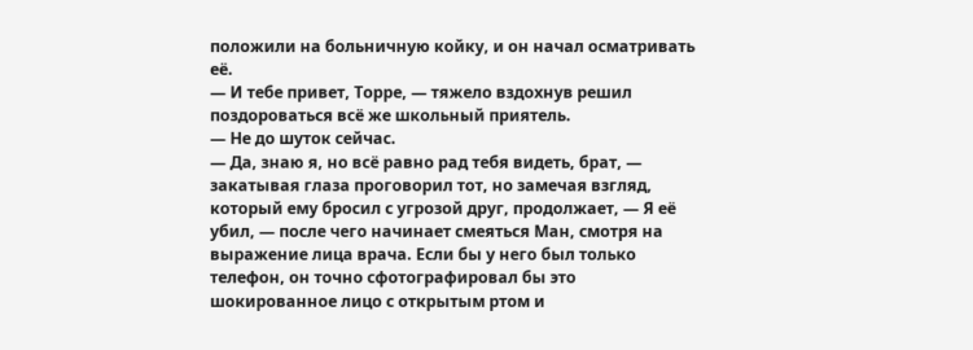положили на больничную койку, и он начал осматривать её.
— И тебе привет, Торре, — тяжело вздохнув решил поздороваться всё же школьный приятель.
— Не до шуток сейчас.
— Да, знаю я, но всё равно рад тебя видеть, брат, — закатывая глаза проговорил тот, но замечая взгляд, который ему бросил с угрозой друг, продолжает, — Я её убил, — после чего начинает смеяться Ман, смотря на выражение лица врача. Если бы у него был только телефон, он точно сфотографировал бы это шокированное лицо с открытым ртом и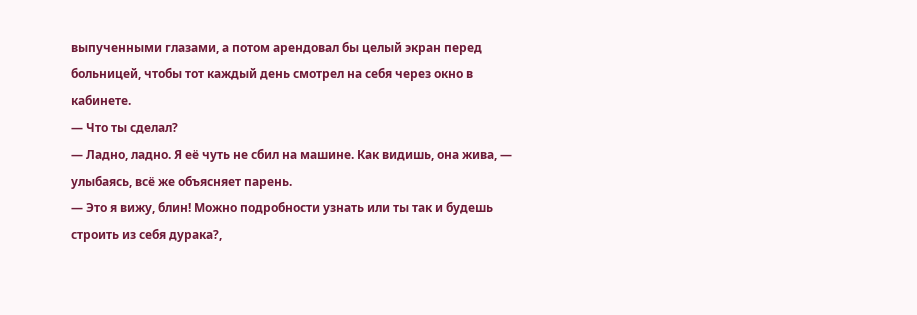выпученными глазами, а потом арендовал бы целый экран перед больницей, чтобы тот каждый день смотрел на себя через окно в кабинете.
— Что ты сделал?
— Ладно, ладно. Я её чуть не сбил на машине. Как видишь, она жива, — улыбаясь, всё же объясняет парень.
— Это я вижу, блин! Можно подробности узнать или ты так и будешь строить из себя дурака?,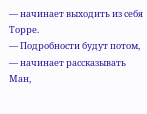— начинает выходить из себя Торре.
— Подробности будут потом, — начинает рассказывать Ман,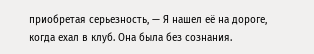приобретая серьезность, — Я нашел её на дороге, когда ехал в клуб. Она была без сознания.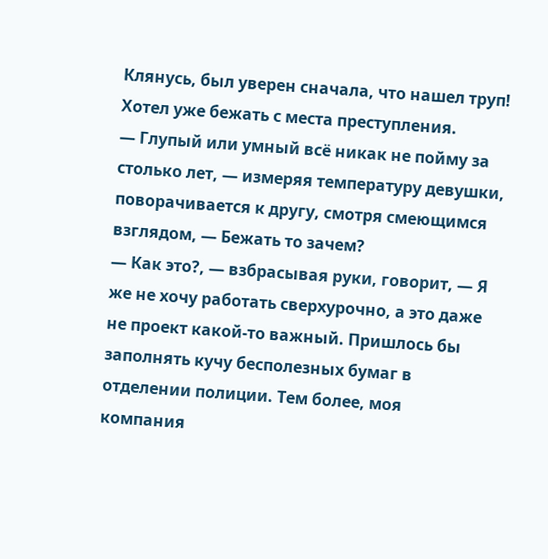Клянусь, был уверен сначала, что нашел труп! Хотел уже бежать с места преступления.
— Глупый или умный всё никак не пойму за столько лет, — измеряя температуру девушки, поворачивается к другу, смотря смеющимся взглядом, — Бежать то зачем?
— Как это?, — взбрасывая руки, говорит, — Я же не хочу работать сверхурочно, а это даже не проект какой-то важный. Пришлось бы заполнять кучу бесполезных бумаг в отделении полиции. Тем более, моя компания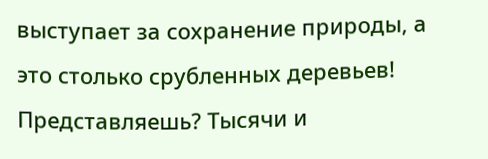выступает за сохранение природы, а это столько срубленных деревьев! Представляешь? Тысячи и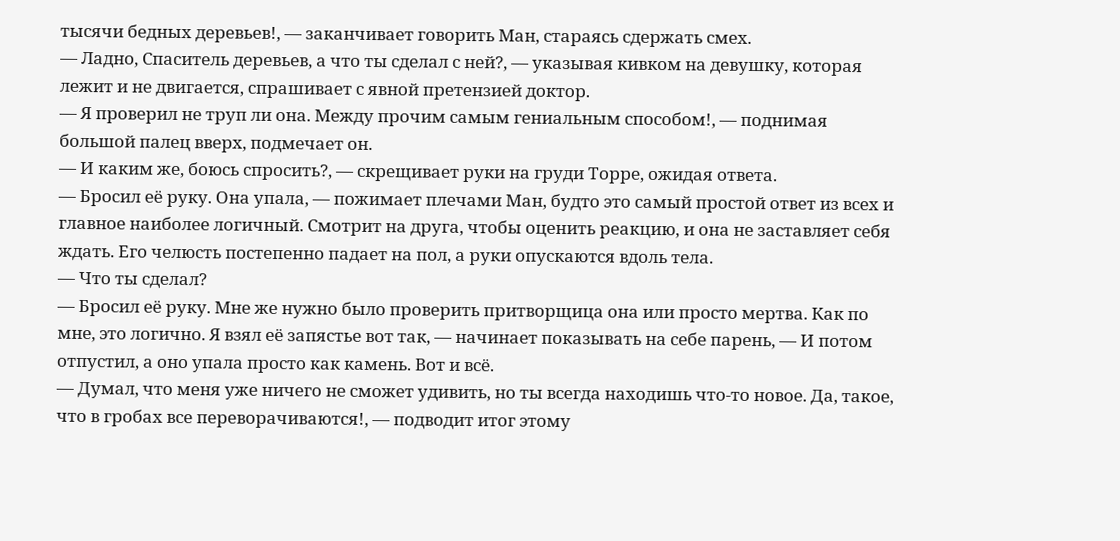тысячи бедных деревьев!, — заканчивает говорить Ман, стараясь сдержать смех.
— Ладно, Спаситель деревьев, а что ты сделал с ней?, — указывая кивком на девушку, которая лежит и не двигается, спрашивает с явной претензией доктор.
— Я проверил не труп ли она. Между прочим самым гениальным способом!, — поднимая большой палец вверх, подмечает он.
— И каким же, боюсь спросить?, — скрещивает руки на груди Торре, ожидая ответа.
— Бросил её руку. Она упала, — пожимает плечами Ман, будто это самый простой ответ из всех и главное наиболее логичный. Смотрит на друга, чтобы оценить реакцию, и она не заставляет себя ждать. Его челюсть постепенно падает на пол, а руки опускаются вдоль тела.
— Что ты сделал?
— Бросил её руку. Мне же нужно было проверить притворщица она или просто мертва. Как по мне, это логично. Я взял её запястье вот так, — начинает показывать на себе парень, — И потом отпустил, а оно упала просто как камень. Вот и всё.
— Думал, что меня уже ничего не сможет удивить, но ты всегда находишь что-то новое. Да, такое, что в гробах все переворачиваются!, — подводит итог этому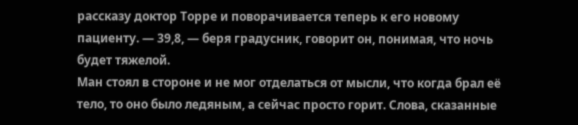рассказу доктор Торре и поворачивается теперь к его новому пациенту. — 39,8, — беря градусник, говорит он, понимая, что ночь будет тяжелой.
Ман стоял в стороне и не мог отделаться от мысли, что когда брал её тело, то оно было ледяным, а сейчас просто горит. Слова, сказанные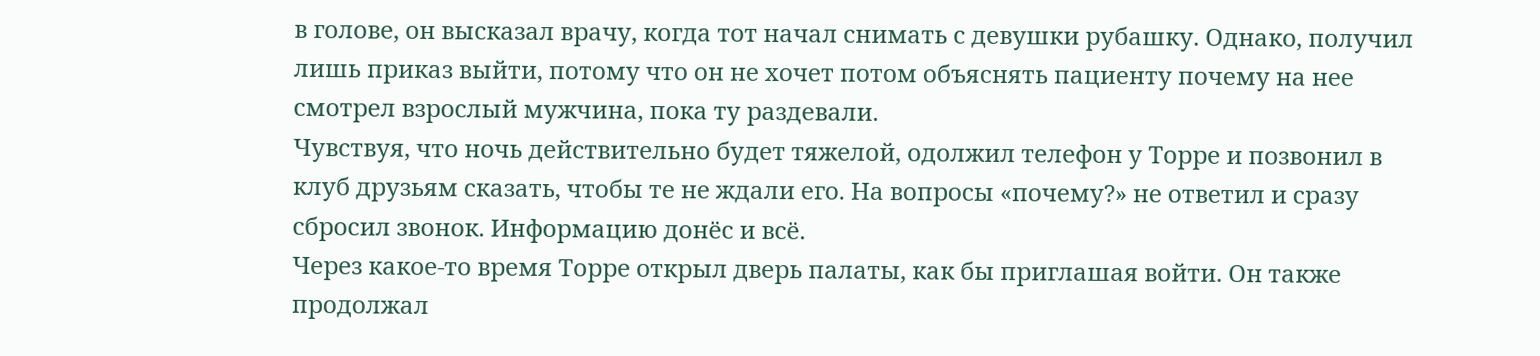в голове, он высказал врачу, когда тот начал снимать с девушки рубашку. Однако, получил лишь приказ выйти, потому что он не хочет потом объяснять пациенту почему на нее смотрел взрослый мужчина, пока ту раздевали.
Чувствуя, что ночь действительно будет тяжелой, одолжил телефон у Торре и позвонил в клуб друзьям сказать, чтобы те не ждали его. На вопросы «почему?» не ответил и сразу сбросил звонок. Информацию донёс и всё.
Через какое-то время Торре открыл дверь палаты, как бы приглашая войти. Он также продолжал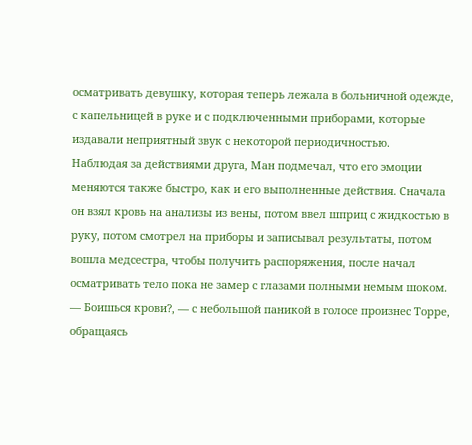осматривать девушку, которая теперь лежала в больничной одежде, с капельницей в руке и с подключенными приборами, которые издавали неприятный звук с некоторой периодичностью.
Наблюдая за действиями друга, Ман подмечал, что его эмоции меняются также быстро, как и его выполненные действия. Сначала он взял кровь на анализы из вены, потом ввел шприц с жидкостью в руку, потом смотрел на приборы и записывал результаты, потом вошла медсестра, чтобы получить распоряжения, после начал осматривать тело пока не замер с глазами полными немым шоком.
— Боишься крови?, — с небольшой паникой в голосе произнес Торре, обращаясь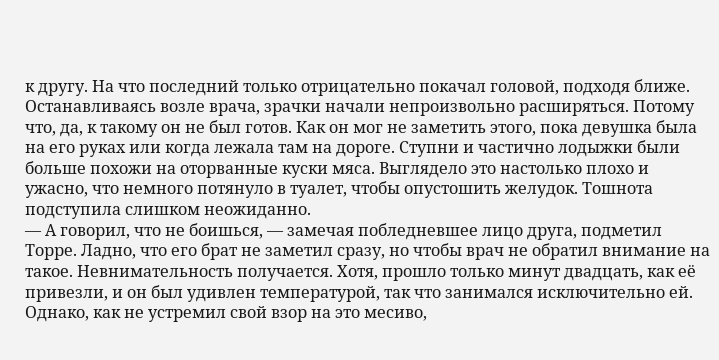к другу. На что последний только отрицательно покачал головой, подходя ближе.
Останавливаясь возле врача, зрачки начали непроизвольно расширяться. Потому что, да, к такому он не был готов. Как он мог не заметить этого, пока девушка была на его руках или когда лежала там на дороге. Ступни и частично лодыжки были больше похожи на оторванные куски мяса. Выглядело это настолько плохо и ужасно, что немного потянуло в туалет, чтобы опустошить желудок. Тошнота подступила слишком неожиданно.
— А говорил, что не боишься, — замечая побледневшее лицо друга, подметил Торре. Ладно, что его брат не заметил сразу, но чтобы врач не обратил внимание на такое. Невнимательность получается. Хотя, прошло только минут двадцать, как её привезли, и он был удивлен температурой, так что занимался исключительно ей. Однако, как не устремил свой взор на это месиво,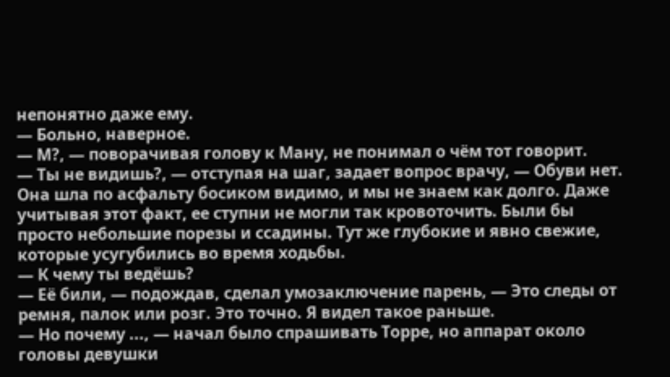непонятно даже ему.
— Больно, наверное.
— М?, — поворачивая голову к Ману, не понимал о чём тот говорит.
— Ты не видишь?, — отступая на шаг, задает вопрос врачу, — Обуви нет. Она шла по асфальту босиком видимо, и мы не знаем как долго. Даже учитывая этот факт, ее ступни не могли так кровоточить. Были бы просто небольшие порезы и ссадины. Тут же глубокие и явно свежие, которые усугубились во время ходьбы.
— К чему ты ведёшь?
— Её били, — подождав, сделал умозаключение парень, — Это следы от ремня, палок или розг. Это точно. Я видел такое раньше.
— Но почему ..., — начал было спрашивать Торре, но аппарат около головы девушки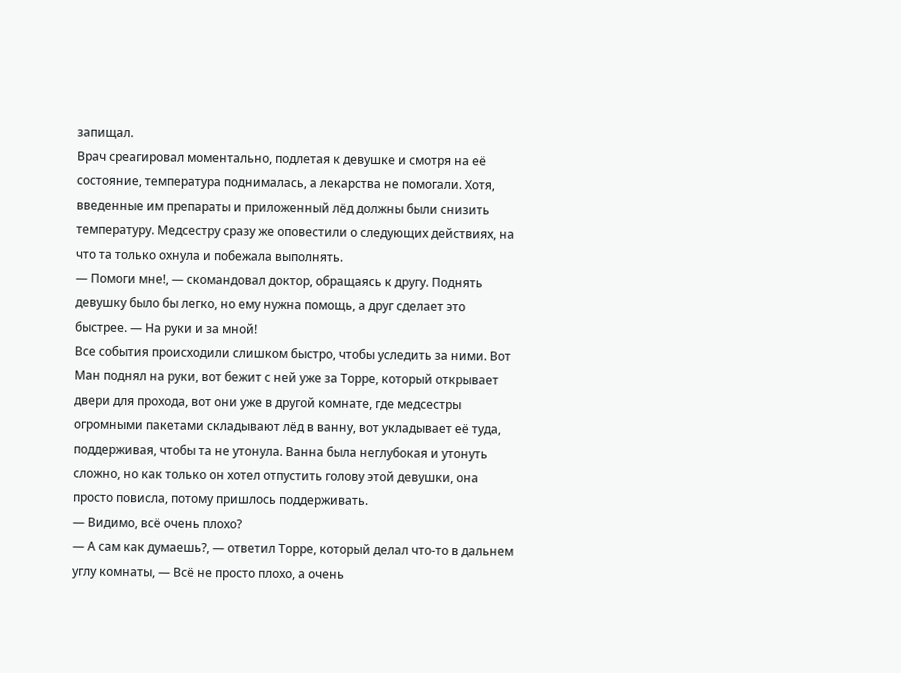запищал.
Врач среагировал моментально, подлетая к девушке и смотря на её состояние, температура поднималась, а лекарства не помогали. Хотя, введенные им препараты и приложенный лёд должны были снизить температуру. Медсестру сразу же оповестили о следующих действиях, на что та только охнула и побежала выполнять.
— Помоги мне!, — скомандовал доктор, обращаясь к другу. Поднять девушку было бы легко, но ему нужна помощь, а друг сделает это быстрее. — На руки и за мной!
Все события происходили слишком быстро, чтобы уследить за ними. Вот Ман поднял на руки, вот бежит с ней уже за Торре, который открывает двери для прохода, вот они уже в другой комнате, где медсестры огромными пакетами складывают лёд в ванну, вот укладывает её туда, поддерживая, чтобы та не утонула. Ванна была неглубокая и утонуть сложно, но как только он хотел отпустить голову этой девушки, она просто повисла, потому пришлось поддерживать.
— Видимо, всё очень плохо?
— А сам как думаешь?, — ответил Торре, который делал что-то в дальнем углу комнаты, — Всё не просто плохо, а очень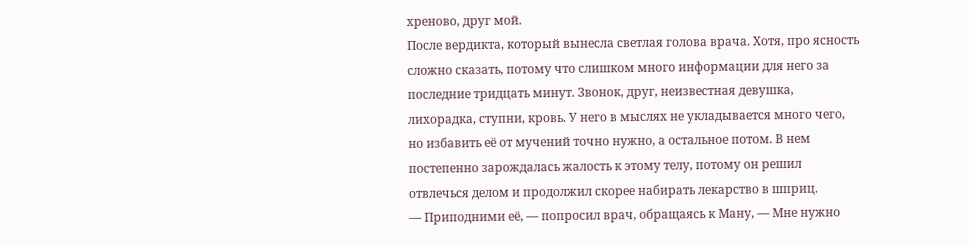хреново, друг мой.
После вердикта, который вынесла светлая голова врача. Хотя, про ясность сложно сказать, потому что слишком много информации для него за последние тридцать минут. Звонок, друг, неизвестная девушка, лихорадка, ступни, кровь. У него в мыслях не укладывается много чего, но избавить её от мучений точно нужно, а остальное потом. В нем постепенно зарождалась жалость к этому телу, потому он решил отвлечься делом и продолжил скорее набирать лекарство в шприц.
— Приподними её, — попросил врач, обращаясь к Ману, — Мне нужно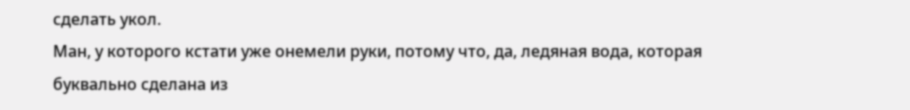сделать укол.
Ман, у которого кстати уже онемели руки, потому что, да, ледяная вода, которая буквально сделана из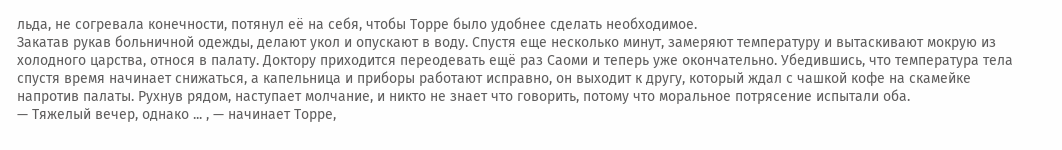льда, не согревала конечности, потянул её на себя, чтобы Торре было удобнее сделать необходимое.
Закатав рукав больничной одежды, делают укол и опускают в воду. Спустя еще несколько минут, замеряют температуру и вытаскивают мокрую из холодного царства, относя в палату. Доктору приходится переодевать ещё раз Саоми и теперь уже окончательно. Убедившись, что температура тела спустя время начинает снижаться, а капельница и приборы работают исправно, он выходит к другу, который ждал с чашкой кофе на скамейке напротив палаты. Рухнув рядом, наступает молчание, и никто не знает что говорить, потому что моральное потрясение испытали оба.
— Тяжелый вечер, однако ... , — начинает Торре,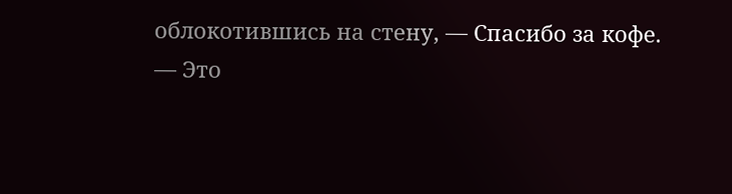облокотившись на стену, — Спасибо за кофе.
— Это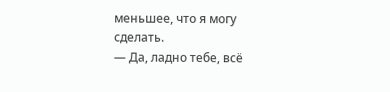меньшее, что я могу сделать.
— Да, ладно тебе, всё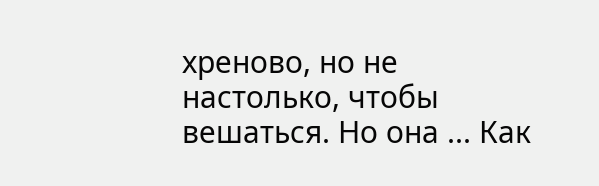хреново, но не настолько, чтобы вешаться. Но она ... Как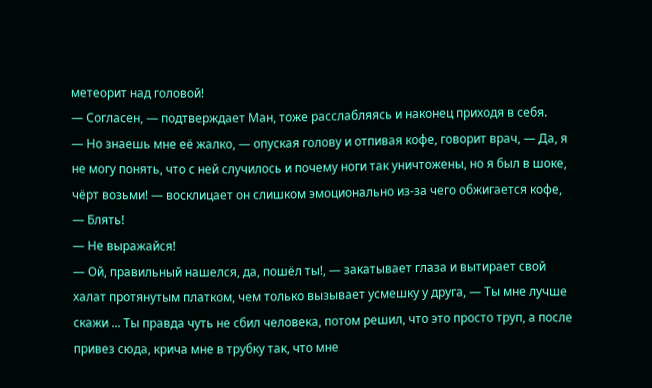метеорит над головой!
— Согласен, — подтверждает Ман, тоже расслабляясь и наконец приходя в себя.
— Но знаешь мне её жалко, — опуская голову и отпивая кофе, говорит врач, — Да, я не могу понять, что с ней случилось и почему ноги так уничтожены, но я был в шоке, чёрт возьми! — восклицает он слишком эмоционально из-за чего обжигается кофе, — Блять!
— Не выражайся!
— Ой, правильный нашелся, да, пошёл ты!, — закатывает глаза и вытирает свой халат протянутым платком, чем только вызывает усмешку у друга, — Ты мне лучше скажи ... Ты правда чуть не сбил человека, потом решил, что это просто труп, а после привез сюда, крича мне в трубку так, что мне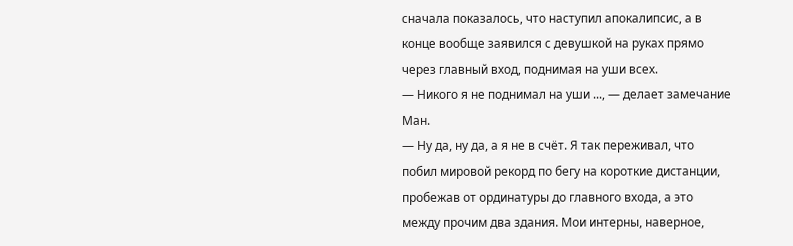сначала показалось, что наступил апокалипсис, а в конце вообще заявился с девушкой на руках прямо через главный вход, поднимая на уши всех.
— Никого я не поднимал на уши ..., — делает замечание Ман.
— Ну да, ну да, а я не в счёт. Я так переживал, что побил мировой рекорд по бегу на короткие дистанции, пробежав от ординатуры до главного входа, а это между прочим два здания. Мои интерны, наверное,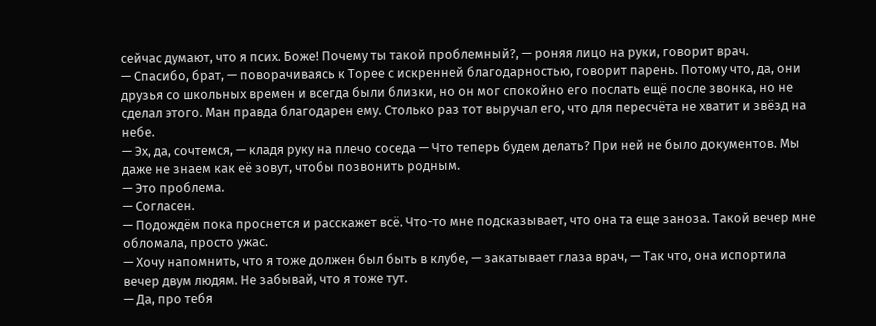сейчас думают, что я псих. Боже! Почему ты такой проблемный?, — роняя лицо на руки, говорит врач.
— Спасибо, брат, — поворачиваясь к Торее с искренней благодарностью, говорит парень. Потому что, да, они друзья со школьных времен и всегда были близки, но он мог спокойно его послать ещё после звонка, но не сделал этого. Ман правда благодарен ему. Столько раз тот выручал его, что для пересчёта не хватит и звёзд на небе.
— Эх, да, сочтемся, — кладя руку на плечо соседа — Что теперь будем делать? При ней не было документов. Мы даже не знаем как её зовут, чтобы позвонить родным.
— Это проблема.
— Согласен.
— Подождём пока проснется и расскажет всё. Что-то мне подсказывает, что она та еще заноза. Такой вечер мне обломала, просто ужас.
— Хочу напомнить, что я тоже должен был быть в клубе, — закатывает глаза врач, — Так что, она испортила вечер двум людям. Не забывай, что я тоже тут.
— Да, про тебя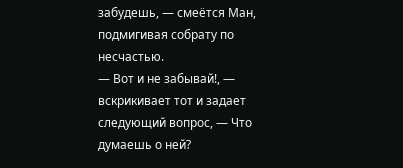забудешь, — смеётся Ман, подмигивая собрату по несчастью.
— Вот и не забывай!, — вскрикивает тот и задает следующий вопрос, — Что думаешь о ней?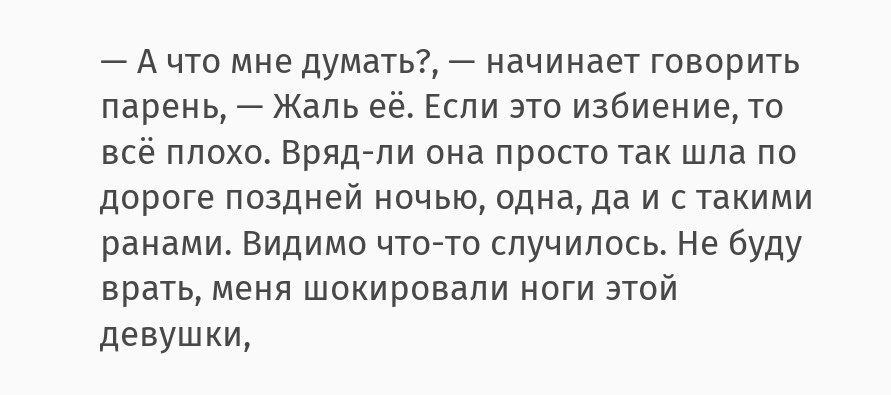— А что мне думать?, — начинает говорить парень, — Жаль её. Если это избиение, то всё плохо. Вряд-ли она просто так шла по дороге поздней ночью, одна, да и с такими ранами. Видимо что-то случилось. Не буду врать, меня шокировали ноги этой девушки,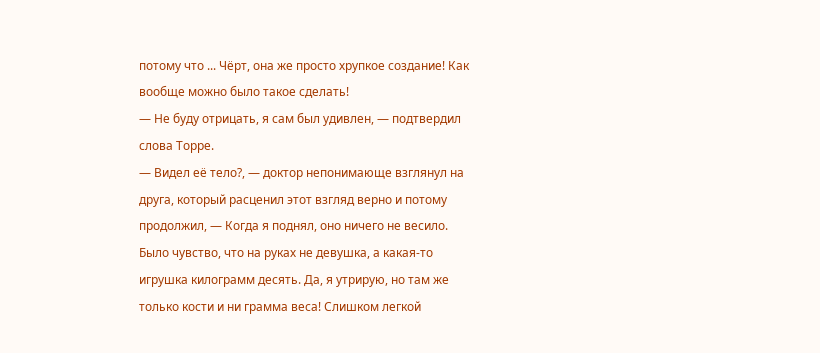потому что ... Чёрт, она же просто хрупкое создание! Как вообще можно было такое сделать!
— Не буду отрицать, я сам был удивлен, — подтвердил слова Торре.
— Видел её тело?, — доктор непонимающе взглянул на друга, который расценил этот взгляд верно и потому продолжил, — Когда я поднял, оно ничего не весило. Было чувство, что на руках не девушка, а какая-то игрушка килограмм десять. Да, я утрирую, но там же только кости и ни грамма веса! Слишком легкой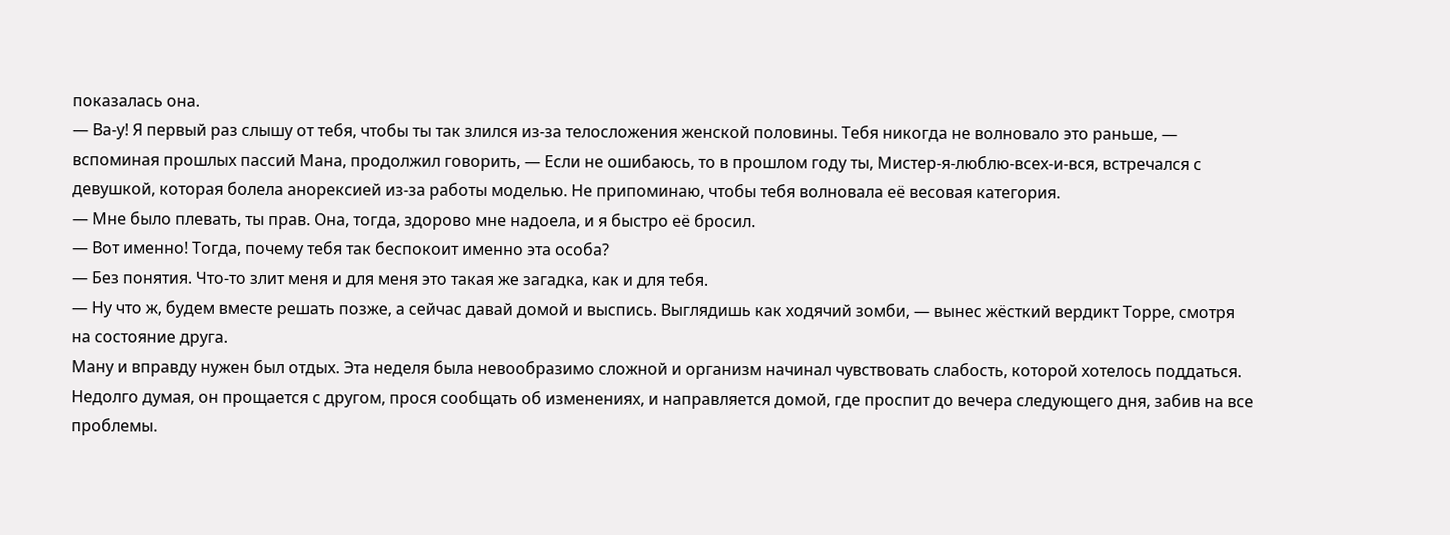показалась она.
— Ва-у! Я первый раз слышу от тебя, чтобы ты так злился из-за телосложения женской половины. Тебя никогда не волновало это раньше, — вспоминая прошлых пассий Мана, продолжил говорить, — Если не ошибаюсь, то в прошлом году ты, Мистер-я-люблю-всех-и-вся, встречался с девушкой, которая болела анорексией из-за работы моделью. Не припоминаю, чтобы тебя волновала её весовая категория.
— Мне было плевать, ты прав. Она, тогда, здорово мне надоела, и я быстро её бросил.
— Вот именно! Тогда, почему тебя так беспокоит именно эта особа?
— Без понятия. Что-то злит меня и для меня это такая же загадка, как и для тебя.
— Ну что ж, будем вместе решать позже, а сейчас давай домой и выспись. Выглядишь как ходячий зомби, — вынес жёсткий вердикт Торре, смотря на состояние друга.
Ману и вправду нужен был отдых. Эта неделя была невообразимо сложной и организм начинал чувствовать слабость, которой хотелось поддаться. Недолго думая, он прощается с другом, прося сообщать об изменениях, и направляется домой, где проспит до вечера следующего дня, забив на все проблемы.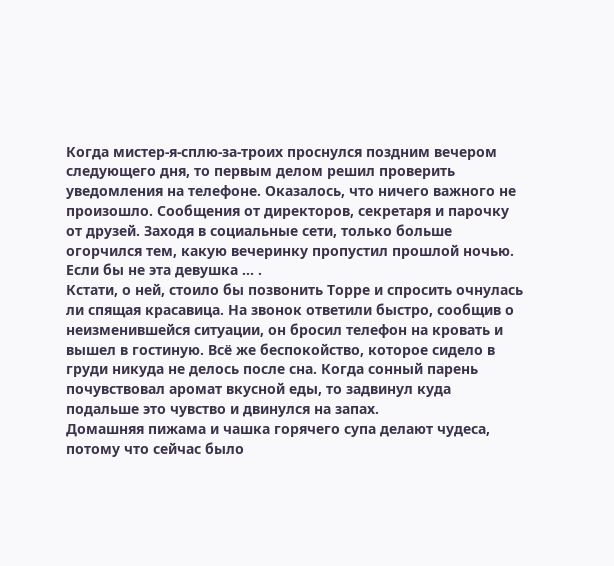Когда мистер-я-сплю-за-троих проснулся поздним вечером следующего дня, то первым делом решил проверить уведомления на телефоне. Оказалось, что ничего важного не произошло. Сообщения от директоров, секретаря и парочку от друзей. Заходя в социальные сети, только больше огорчился тем, какую вечеринку пропустил прошлой ночью. Если бы не эта девушка ... .
Кстати, о ней, стоило бы позвонить Торре и спросить очнулась ли спящая красавица. На звонок ответили быстро, сообщив о неизменившейся ситуации, он бросил телефон на кровать и вышел в гостиную. Всё же беспокойство, которое сидело в груди никуда не делось после сна. Когда сонный парень почувствовал аромат вкусной еды, то задвинул куда подальше это чувство и двинулся на запах.
Домашняя пижама и чашка горячего супа делают чудеса, потому что сейчас было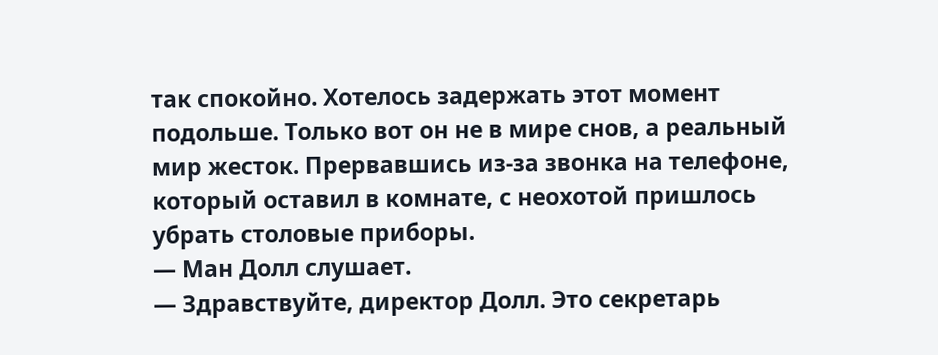так спокойно. Хотелось задержать этот момент подольше. Только вот он не в мире снов, а реальный мир жесток. Прервавшись из-за звонка на телефоне, который оставил в комнате, с неохотой пришлось убрать столовые приборы.
— Ман Долл слушает.
— Здравствуйте, директор Долл. Это секретарь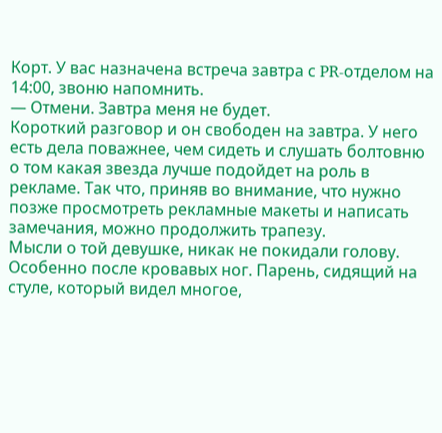Корт. У вас назначена встреча завтра с PR-отделом на 14:00, звоню напомнить.
— Отмени. Завтра меня не будет.
Короткий разговор и он свободен на завтра. У него есть дела поважнее, чем сидеть и слушать болтовню о том какая звезда лучше подойдет на роль в рекламе. Так что, приняв во внимание, что нужно позже просмотреть рекламные макеты и написать замечания, можно продолжить трапезу.
Мысли о той девушке, никак не покидали голову. Особенно после кровавых ног. Парень, сидящий на стуле, который видел многое,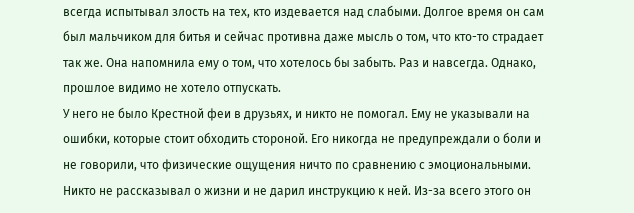всегда испытывал злость на тех, кто издевается над слабыми. Долгое время он сам был мальчиком для битья и сейчас противна даже мысль о том, что кто-то страдает так же. Она напомнила ему о том, что хотелось бы забыть. Раз и навсегда. Однако, прошлое видимо не хотело отпускать.
У него не было Крестной феи в друзьях, и никто не помогал. Ему не указывали на ошибки, которые стоит обходить стороной. Его никогда не предупреждали о боли и не говорили, что физические ощущения ничто по сравнению с эмоциональными. Никто не рассказывал о жизни и не дарил инструкцию к ней. Из-за всего этого он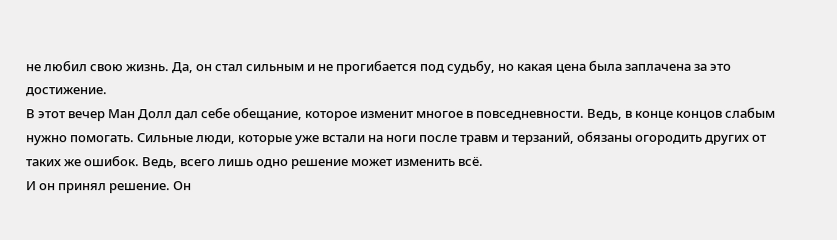не любил свою жизнь. Да, он стал сильным и не прогибается под судьбу, но какая цена была заплачена за это достижение.
В этот вечер Ман Долл дал себе обещание, которое изменит многое в повседневности. Ведь, в конце концов слабым нужно помогать. Сильные люди, которые уже встали на ноги после травм и терзаний, обязаны огородить других от таких же ошибок. Ведь, всего лишь одно решение может изменить всё.
И он принял решение. Он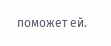поможет ей.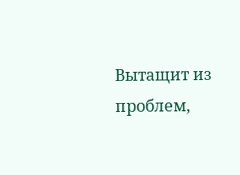Вытащит из проблем,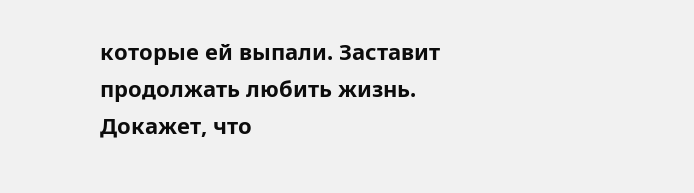которые ей выпали. Заставит продолжать любить жизнь. Докажет, что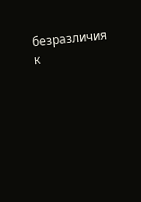безразличия к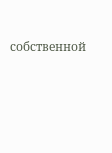собственной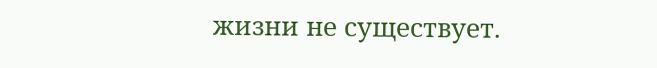жизни не существует.